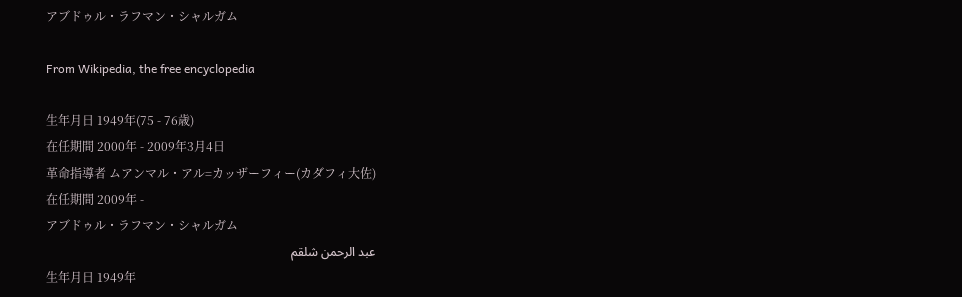アブドゥル・ラフマン・シャルガム

From Wikipedia, the free encyclopedia

生年月日 1949年(75 - 76歳)
在任期間 2000年 - 2009年3月4日
革命指導者 ムアンマル・アル=カッザーフィー(カダフィ大佐)
在任期間 2009年 -
アブドゥル・ラフマン・シャルガム
عبد الرحمن شلقم
生年月日 1949年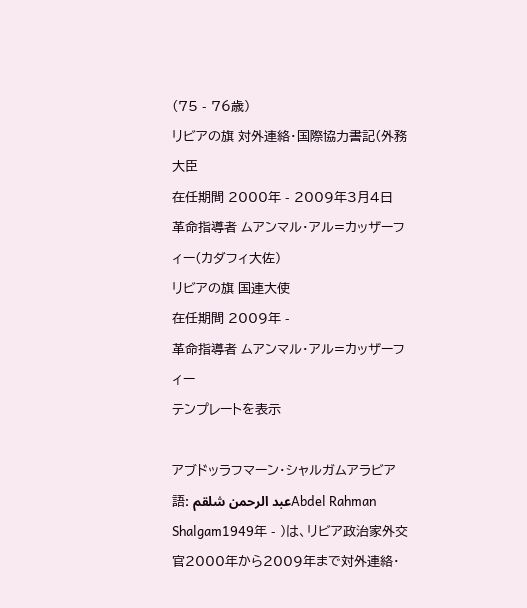(75 - 76歳)
リビアの旗 対外連絡・国際協力書記(外務大臣
在任期間 2000年 - 2009年3月4日
革命指導者 ムアンマル・アル=カッザーフィー(カダフィ大佐)
リビアの旗 国連大使
在任期間 2009年 -
革命指導者 ムアンマル・アル=カッザーフィー
テンプレートを表示

アブドッラフマーン・シャルガムアラビア語: عبد الرحمن شلقمAbdel Rahman Shalgam1949年 - )は、リビア政治家外交官2000年から2009年まで対外連絡・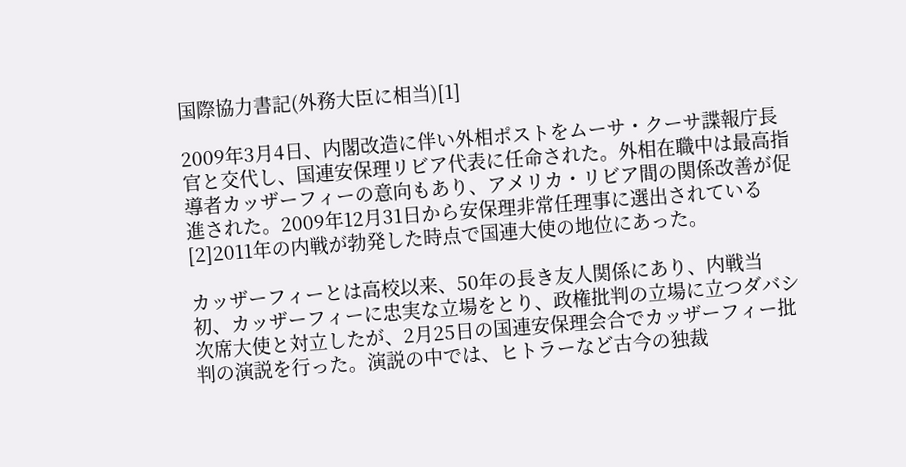国際協力書記(外務大臣に相当)[1]

2009年3月4日、内閣改造に伴い外相ポストをムーサ・クーサ諜報庁長官と交代し、国連安保理リビア代表に任命された。外相在職中は最高指導者カッザーフィーの意向もあり、アメリカ・リビア間の関係改善が促進された。2009年12月31日から安保理非常任理事に選出されている[2]2011年の内戦が勃発した時点で国連大使の地位にあった。

カッザーフィーとは高校以来、50年の長き友人関係にあり、内戦当初、カッザーフィーに忠実な立場をとり、政権批判の立場に立つダバシ次席大使と対立したが、2月25日の国連安保理会合でカッザーフィー批判の演説を行った。演説の中では、ヒトラーなど古今の独裁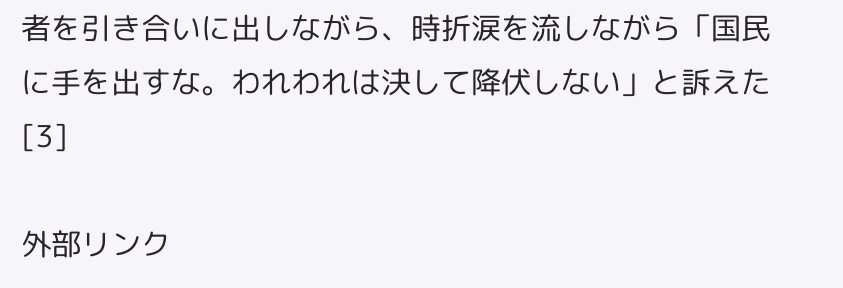者を引き合いに出しながら、時折涙を流しながら「国民に手を出すな。われわれは決して降伏しない」と訴えた[3]

外部リンク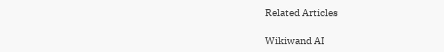Related Articles

Wikiwand AI